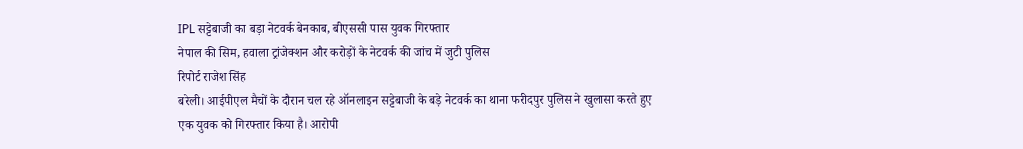IPL सट्टेबाजी का बड़ा नेटवर्क बेनकाब, बीएससी पास युवक गिरफ्तार
नेपाल की सिम, हवाला ट्रांजेक्शन और करोड़ों के नेटवर्क की जांच में जुटी पुलिस
रिपोर्ट राजेश सिंह
बरेली। आईपीएल मैचों के दौरान चल रहे ऑनलाइन सट्टेबाजी के बड़े नेटवर्क का थाना फरीदपुर पुलिस ने खुलासा करते हुए एक युवक को गिरफ्तार किया है। आरोपी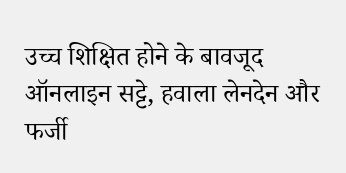उच्च शिक्षित होने के बावजूद ऑनलाइन सट्टे, हवाला लेनदेन और फर्जी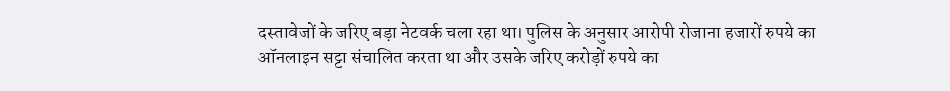दस्तावेजों के जरिए बड़ा नेटवर्क चला रहा था। पुलिस के अनुसार आरोपी रोजाना हजारों रुपये का ऑनलाइन सट्टा संचालित करता था और उसके जरिए करोड़ों रुपये का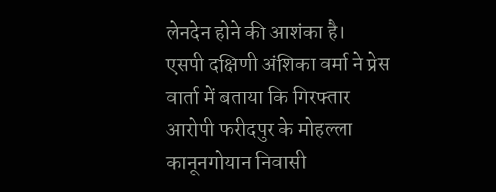लेनदेन होने की आशंका है।
एसपी दक्षिणी अंशिका वर्मा ने प्रेस वार्ता में बताया कि गिरफ्तार आरोपी फरीदपुर के मोहल्ला कानूनगोयान निवासी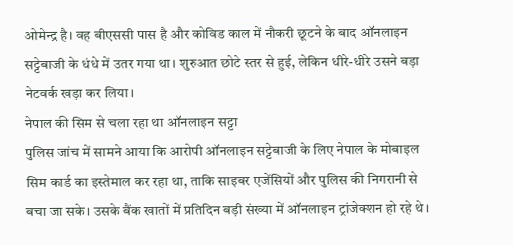ओमेन्द्र है। वह बीएससी पास है और कोविड काल में नौकरी छूटने के बाद ऑनलाइन सट्टेबाजी के धंधे में उतर गया था। शुरुआत छोटे स्तर से हुई, लेकिन धीरे-धीरे उसने बड़ा नेटवर्क खड़ा कर लिया।
नेपाल की सिम से चला रहा था ऑनलाइन सट्टा
पुलिस जांच में सामने आया कि आरोपी ऑनलाइन सट्टेबाजी के लिए नेपाल के मोबाइल सिम कार्ड का इस्तेमाल कर रहा था, ताकि साइबर एजेंसियों और पुलिस की निगरानी से बचा जा सके। उसके बैंक खातों में प्रतिदिन बड़ी संख्या में ऑनलाइन ट्रांजेक्शन हो रहे थे।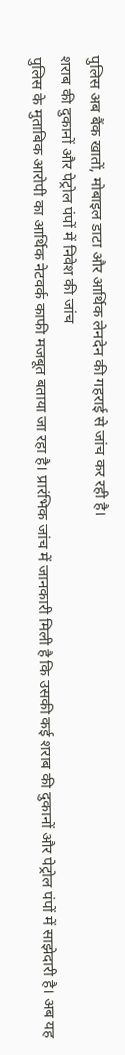पुलिस अब बैंक खातों, मोबाइल डाटा और आर्थिक लेनदेन की गहराई से जांच कर रही है।
शराब की दुकानों और पेट्रोल पंपों में निवेश की जांच
पुलिस के मुताबिक आरोपी का आर्थिक नेटवर्क काफी मजबूत बताया जा रहा है। प्रारंभिक जांच में जानकारी मिली है कि उसकी कई शराब की दुकानों और पेट्रोल पंपों में साझेदारी है। अब यह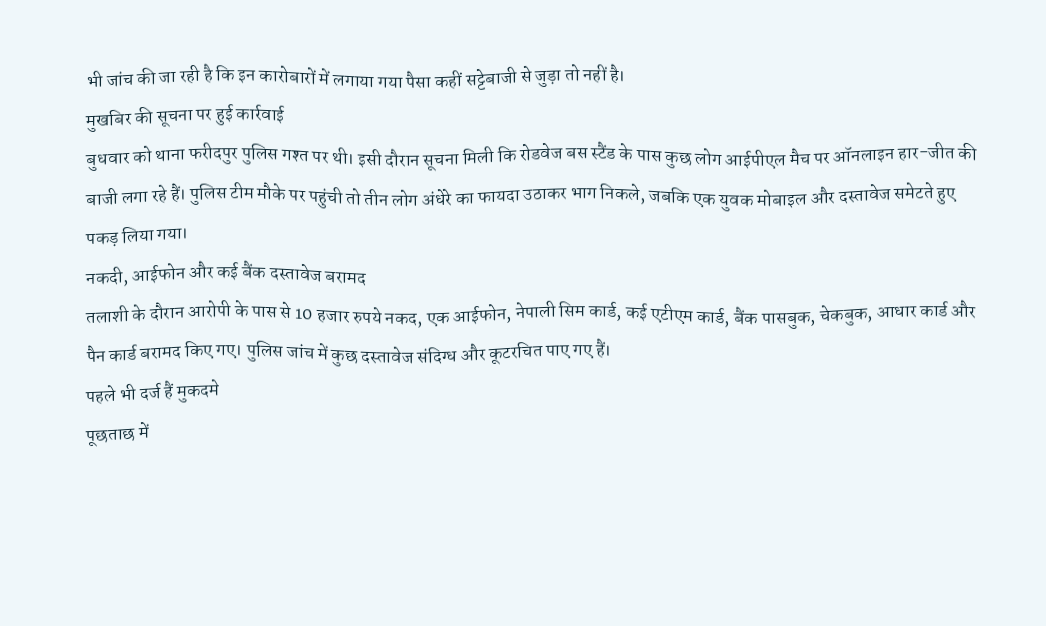भी जांच की जा रही है कि इन कारोबारों में लगाया गया पैसा कहीं सट्टेबाजी से जुड़ा तो नहीं है।
मुखबिर की सूचना पर हुई कार्रवाई
बुधवार को थाना फरीदपुर पुलिस गश्त पर थी। इसी दौरान सूचना मिली कि रोडवेज बस स्टैंड के पास कुछ लोग आईपीएल मैच पर ऑनलाइन हार-जीत की बाजी लगा रहे हैं। पुलिस टीम मौके पर पहुंची तो तीन लोग अंधेरे का फायदा उठाकर भाग निकले, जबकि एक युवक मोबाइल और दस्तावेज समेटते हुए पकड़ लिया गया।
नकदी, आईफोन और कई बैंक दस्तावेज बरामद
तलाशी के दौरान आरोपी के पास से 10 हजार रुपये नकद, एक आईफोन, नेपाली सिम कार्ड, कई एटीएम कार्ड, बैंक पासबुक, चेकबुक, आधार कार्ड और पैन कार्ड बरामद किए गए। पुलिस जांच में कुछ दस्तावेज संदिग्ध और कूटरचित पाए गए हैं।
पहले भी दर्ज हैं मुकदमे
पूछताछ में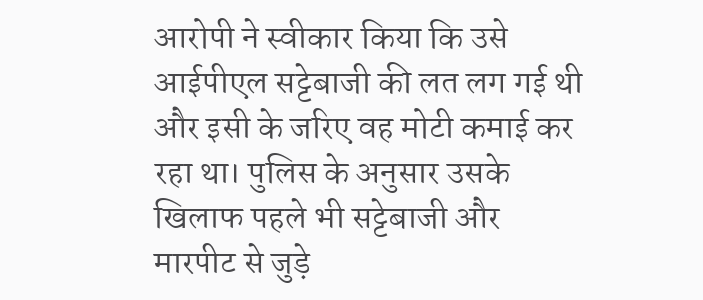आरोपी ने स्वीकार किया कि उसे आईपीएल सट्टेबाजी की लत लग गई थी और इसी के जरिए वह मोटी कमाई कर रहा था। पुलिस के अनुसार उसके खिलाफ पहले भी सट्टेबाजी और मारपीट से जुड़े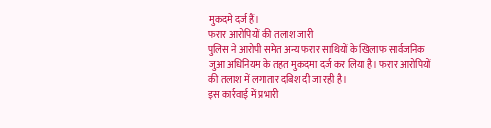मुकदमे दर्ज हैं।
फरार आरोपियों की तलाश जारी
पुलिस ने आरोपी समेत अन्य फरार साथियों के खिलाफ सार्वजनिक जुआ अधिनियम के तहत मुकदमा दर्ज कर लिया है। फरार आरोपियों की तलाश में लगातार दबिश दी जा रही है।
इस कार्रवाई में प्रभारी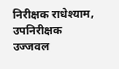निरीक्षक राधेश्याम, उपनिरीक्षक उज्जवल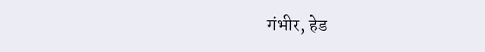गंभीर, हेड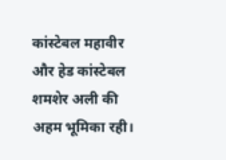कांस्टेबल महावीर और हेड कांस्टेबल शमशेर अली की अहम भूमिका रही।